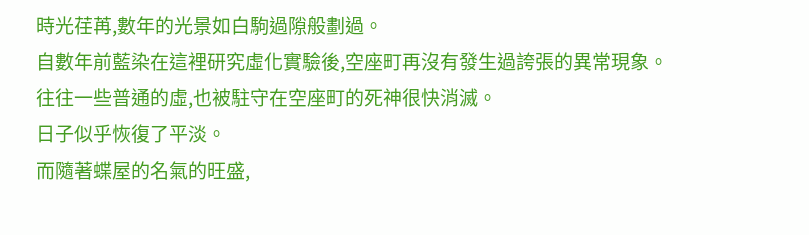時光荏苒,數年的光景如白駒過隙般劃過。
自數年前藍染在這裡研究虛化實驗後,空座町再沒有發生過誇張的異常現象。
往往一些普通的虛,也被駐守在空座町的死神很快消滅。
日子似乎恢復了平淡。
而隨著蝶屋的名氣的旺盛,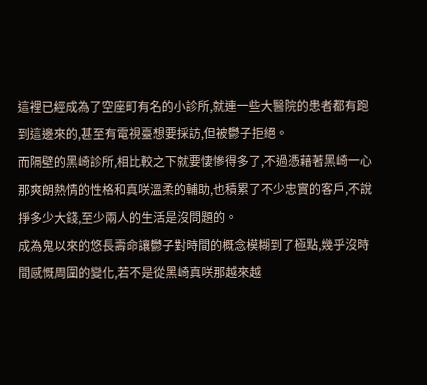這裡已經成為了空座町有名的小診所,就連一些大醫院的患者都有跑到這邊來的,甚至有電視臺想要採訪,但被鬱子拒絕。
而隔壁的黑崎診所,相比較之下就要悽慘得多了,不過憑藉著黑崎一心那爽朗熱情的性格和真咲溫柔的輔助,也積累了不少忠實的客戶,不說掙多少大錢,至少兩人的生活是沒問題的。
成為鬼以來的悠長壽命讓鬱子對時間的概念模糊到了極點,幾乎沒時間感慨周圍的變化,若不是從黑崎真咲那越來越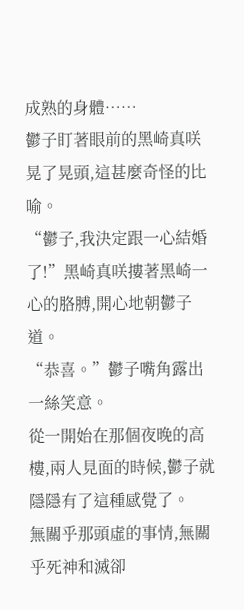成熟的身體……
鬱子盯著眼前的黑崎真咲晃了晃頭,這甚麼奇怪的比喻。
“鬱子,我決定跟一心結婚了!”黑崎真咲摟著黑崎一心的胳膊,開心地朝鬱子道。
“恭喜。”鬱子嘴角露出一絲笑意。
從一開始在那個夜晚的高樓,兩人見面的時候,鬱子就隱隱有了這種感覺了。
無關乎那頭虛的事情,無關乎死神和滅卻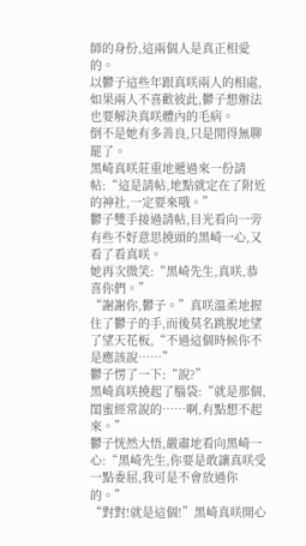師的身份,這兩個人是真正相愛的。
以鬱子這些年跟真咲兩人的相處,如果兩人不喜歡彼此,鬱子想辦法也要解決真咲體內的毛病。
倒不是她有多善良,只是閒得無聊罷了。
黑崎真咲莊重地遞過來一份請帖:“這是請帖,地點就定在了附近的神社,一定要來哦。”
鬱子雙手接過請帖,目光看向一旁有些不好意思撓頭的黑崎一心,又看了看真咲。
她再次微笑:“黑崎先生,真咲,恭喜你們。”
“謝謝你,鬱子。”真咲溫柔地握住了鬱子的手,而後莫名跳脫地望了望天花板,“不過這個時候你不是應該說……”
鬱子愣了一下:“說?”
黑崎真咲撓起了腦袋:“就是那個,閨蜜經常說的……啊,有點想不起來。”
鬱子恍然大悟,嚴肅地看向黑崎一心:“黑崎先生,你要是敢讓真咲受一點委屈,我可是不會放過你的。”
“對對!就是這個!”黑崎真咲開心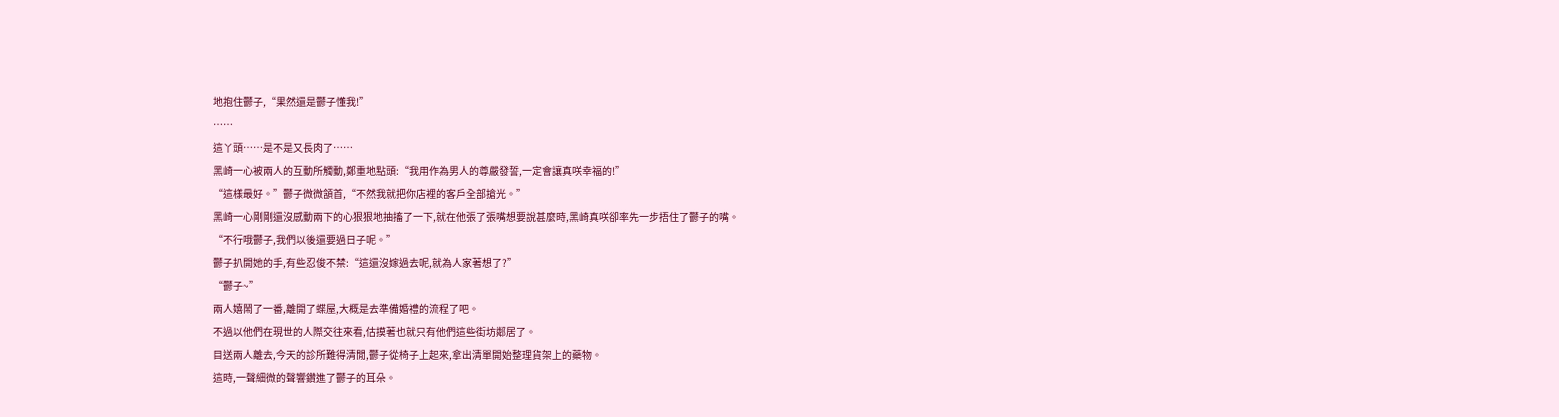地抱住鬱子,“果然還是鬱子懂我!”
……
這丫頭……是不是又長肉了……
黑崎一心被兩人的互動所觸動,鄭重地點頭:“我用作為男人的尊嚴發誓,一定會讓真咲幸福的!”
“這樣最好。”鬱子微微頷首,“不然我就把你店裡的客戶全部搶光。”
黑崎一心剛剛還沒感動兩下的心狠狠地抽搐了一下,就在他張了張嘴想要說甚麼時,黑崎真咲卻率先一步捂住了鬱子的嘴。
“不行哦鬱子,我們以後還要過日子呢。”
鬱子扒開她的手,有些忍俊不禁:“這還沒嫁過去呢,就為人家著想了?”
“鬱子~”
兩人嬉鬧了一番,離開了蝶屋,大概是去準備婚禮的流程了吧。
不過以他們在現世的人際交往來看,估摸著也就只有他們這些街坊鄰居了。
目送兩人離去,今天的診所難得清閒,鬱子從椅子上起來,拿出清單開始整理貨架上的藥物。
這時,一聲細微的聲響鑽進了鬱子的耳朵。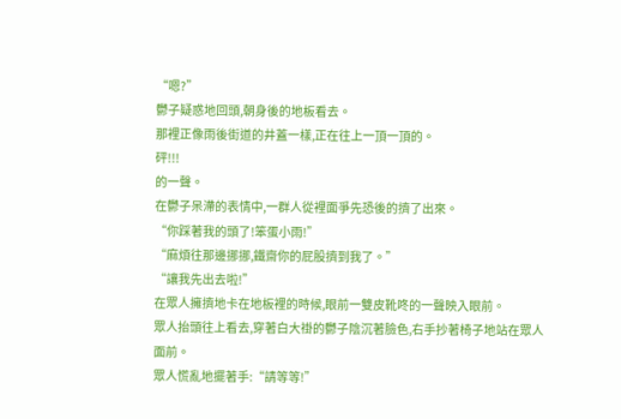“嗯?”
鬱子疑惑地回頭,朝身後的地板看去。
那裡正像雨後街道的井蓋一樣,正在往上一頂一頂的。
砰!!!
的一聲。
在鬱子呆滯的表情中,一群人從裡面爭先恐後的擠了出來。
“你踩著我的頭了!笨蛋小雨!”
“麻煩往那邊挪挪,鐵齋你的屁股擠到我了。”
“讓我先出去啦!”
在眾人擁擠地卡在地板裡的時候,眼前一雙皮靴咚的一聲映入眼前。
眾人抬頭往上看去,穿著白大褂的鬱子陰沉著臉色,右手抄著椅子地站在眾人面前。
眾人慌亂地擺著手:“請等等!”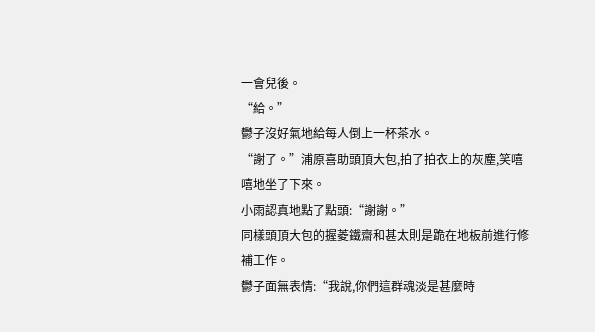一會兒後。
“給。”
鬱子沒好氣地給每人倒上一杯茶水。
“謝了。”浦原喜助頭頂大包,拍了拍衣上的灰塵,笑嘻嘻地坐了下來。
小雨認真地點了點頭:“謝謝。”
同樣頭頂大包的握菱鐵齋和甚太則是跪在地板前進行修補工作。
鬱子面無表情:“我說,你們這群魂淡是甚麼時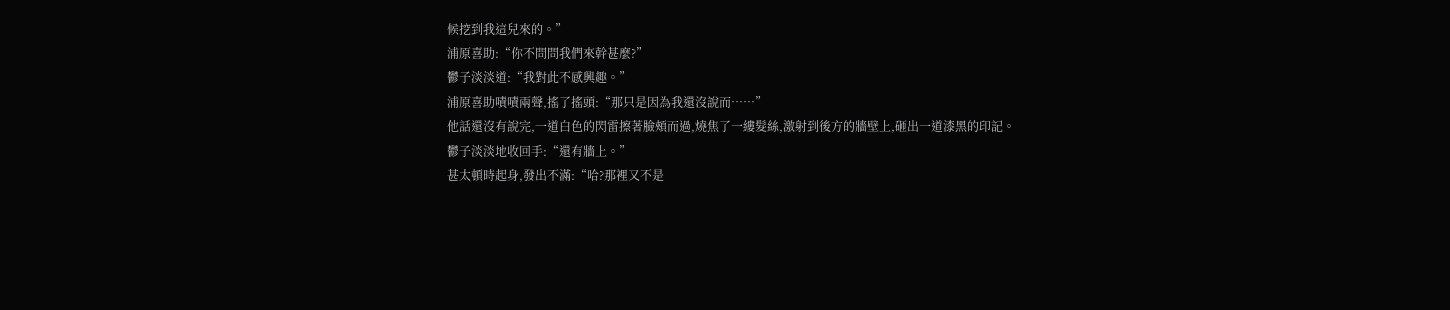候挖到我這兒來的。”
浦原喜助:“你不問問我們來幹甚麼?”
鬱子淡淡道:“我對此不感興趣。”
浦原喜助嘖嘖兩聲,搖了搖頭:“那只是因為我還沒說而……”
他話還沒有說完,一道白色的閃雷擦著臉頰而過,燒焦了一縷髮絲,激射到後方的牆壁上,砸出一道漆黑的印記。
鬱子淡淡地收回手:“還有牆上。”
甚太頓時起身,發出不滿:“哈?那裡又不是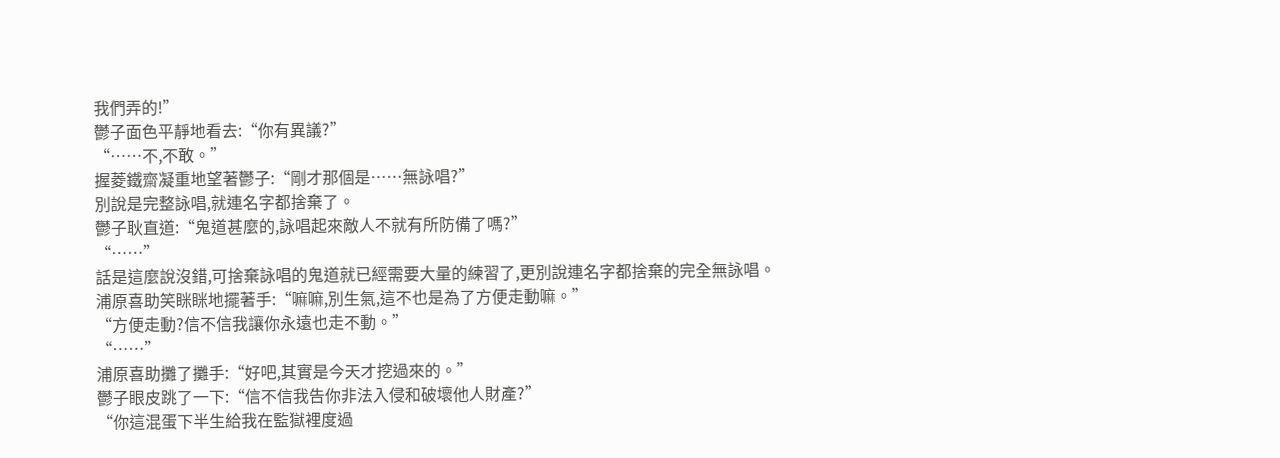我們弄的!”
鬱子面色平靜地看去:“你有異議?”
“……不,不敢。”
握菱鐵齋凝重地望著鬱子:“剛才那個是……無詠唱?”
別說是完整詠唱,就連名字都捨棄了。
鬱子耿直道:“鬼道甚麼的,詠唱起來敵人不就有所防備了嗎?”
“……”
話是這麼說沒錯,可捨棄詠唱的鬼道就已經需要大量的練習了,更別說連名字都捨棄的完全無詠唱。
浦原喜助笑眯眯地擺著手:“嘛嘛,別生氣,這不也是為了方便走動嘛。”
“方便走動?信不信我讓你永遠也走不動。”
“……”
浦原喜助攤了攤手:“好吧,其實是今天才挖過來的。”
鬱子眼皮跳了一下:“信不信我告你非法入侵和破壞他人財產?”
“你這混蛋下半生給我在監獄裡度過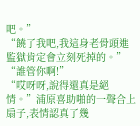吧。”
“饒了我吧,我這身老骨頭進監獄肯定會立刻死掉的。”
“誰管你啊!”
“哎呀呀,說得還真是絕情。”浦原喜助啪的一聲合上扇子,表情認真了幾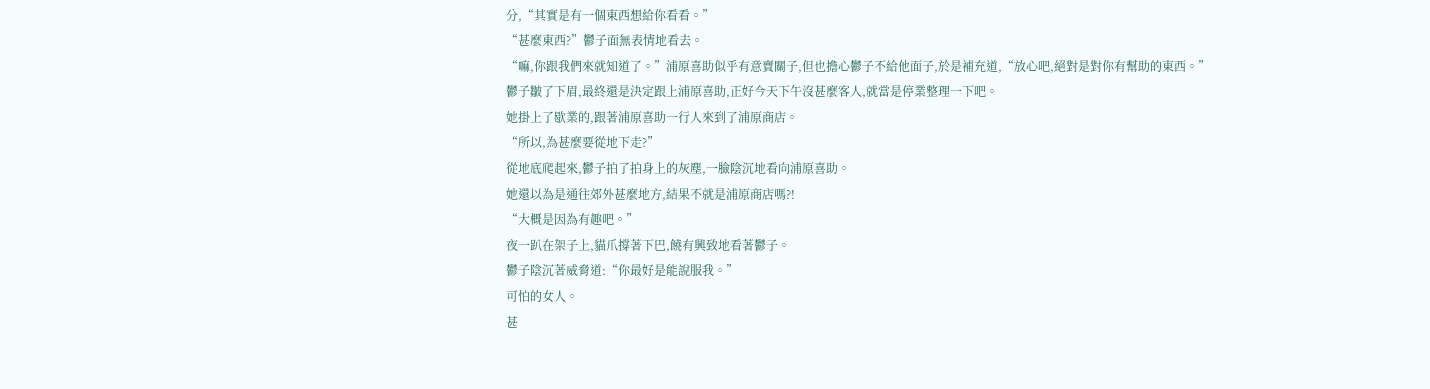分,“其實是有一個東西想給你看看。”
“甚麼東西?”鬱子面無表情地看去。
“嘛,你跟我們來就知道了。”浦原喜助似乎有意賣關子,但也擔心鬱子不給他面子,於是補充道,“放心吧,絕對是對你有幫助的東西。”
鬱子皺了下眉,最終還是決定跟上浦原喜助,正好今天下午沒甚麼客人,就當是停業整理一下吧。
她掛上了歇業的,跟著浦原喜助一行人來到了浦原商店。
“所以,為甚麼要從地下走?”
從地底爬起來,鬱子拍了拍身上的灰塵,一臉陰沉地看向浦原喜助。
她還以為是通往郊外甚麼地方,結果不就是浦原商店嗎?!
“大概是因為有趣吧。”
夜一趴在架子上,貓爪撐著下巴,饒有興致地看著鬱子。
鬱子陰沉著威脅道:“你最好是能說服我。”
可怕的女人。
甚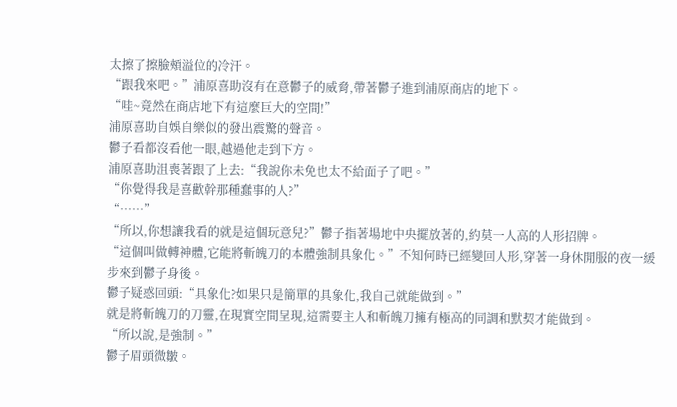太擦了擦臉頰溢位的冷汗。
“跟我來吧。”浦原喜助沒有在意鬱子的威脅,帶著鬱子進到浦原商店的地下。
“哇~竟然在商店地下有這麼巨大的空間!”
浦原喜助自娛自樂似的發出震驚的聲音。
鬱子看都沒看他一眼,越過他走到下方。
浦原喜助沮喪著跟了上去:“我說你未免也太不給面子了吧。”
“你覺得我是喜歡幹那種蠢事的人?”
“……”
“所以,你想讓我看的就是這個玩意兒?”鬱子指著場地中央擺放著的,約莫一人高的人形招牌。
“這個叫做轉神體,它能將斬魄刀的本體強制具象化。”不知何時已經變回人形,穿著一身休閒服的夜一緩步來到鬱子身後。
鬱子疑惑回頭:“具象化?如果只是簡單的具象化,我自己就能做到。”
就是將斬魄刀的刀靈,在現實空間呈現,這需要主人和斬魄刀擁有極高的同調和默契才能做到。
“所以說,是強制。”
鬱子眉頭微皺。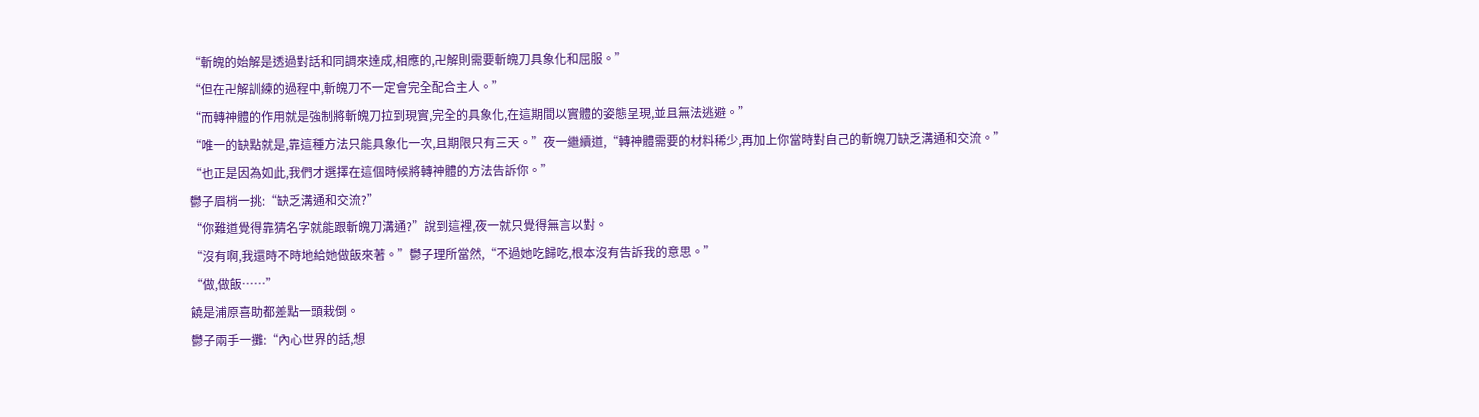“斬魄的始解是透過對話和同調來達成,相應的,卍解則需要斬魄刀具象化和屈服。”
“但在卍解訓練的過程中,斬魄刀不一定會完全配合主人。”
“而轉神體的作用就是強制將斬魄刀拉到現實,完全的具象化,在這期間以實體的姿態呈現,並且無法逃避。”
“唯一的缺點就是,靠這種方法只能具象化一次,且期限只有三天。”夜一繼續道,“轉神體需要的材料稀少,再加上你當時對自己的斬魄刀缺乏溝通和交流。”
“也正是因為如此,我們才選擇在這個時候將轉神體的方法告訴你。”
鬱子眉梢一挑:“缺乏溝通和交流?”
“你難道覺得靠猜名字就能跟斬魄刀溝通?”說到這裡,夜一就只覺得無言以對。
“沒有啊,我還時不時地給她做飯來著。”鬱子理所當然,“不過她吃歸吃,根本沒有告訴我的意思。”
“做,做飯……”
饒是浦原喜助都差點一頭栽倒。
鬱子兩手一攤:“內心世界的話,想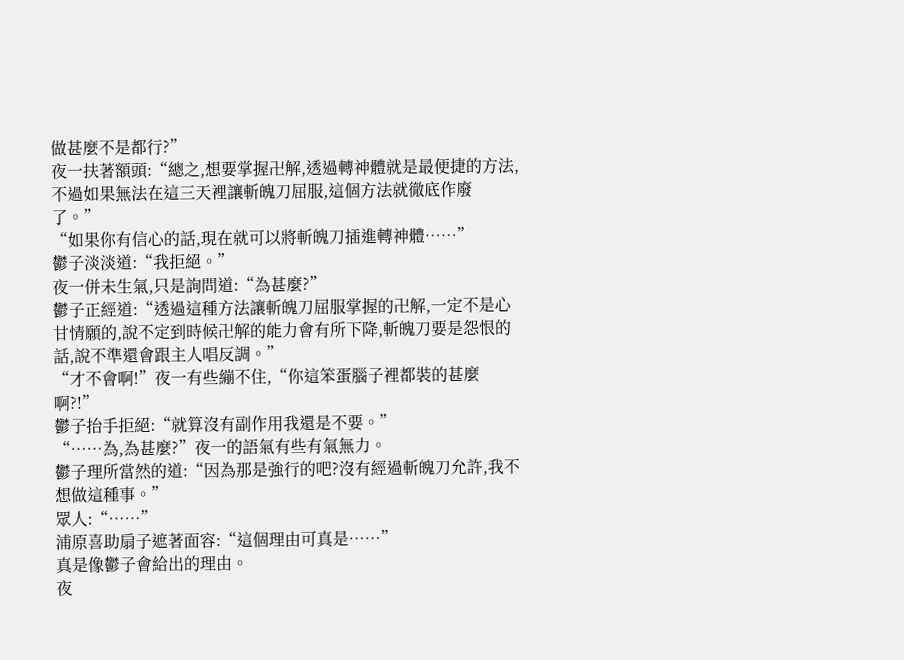做甚麼不是都行?”
夜一扶著額頭:“總之,想要掌握卍解,透過轉神體就是最便捷的方法,不過如果無法在這三天裡讓斬魄刀屈服,這個方法就徹底作廢了。”
“如果你有信心的話,現在就可以將斬魄刀插進轉神體……”
鬱子淡淡道:“我拒絕。”
夜一併未生氣,只是詢問道:“為甚麼?”
鬱子正經道:“透過這種方法讓斬魄刀屈服掌握的卍解,一定不是心甘情願的,說不定到時候卍解的能力會有所下降,斬魄刀要是怨恨的話,說不準還會跟主人唱反調。”
“才不會啊!”夜一有些繃不住,“你這笨蛋腦子裡都裝的甚麼啊?!”
鬱子抬手拒絕:“就算沒有副作用我還是不要。”
“……為,為甚麼?”夜一的語氣有些有氣無力。
鬱子理所當然的道:“因為那是強行的吧?沒有經過斬魄刀允許,我不想做這種事。”
眾人:“……”
浦原喜助扇子遮著面容:“這個理由可真是……”
真是像鬱子會給出的理由。
夜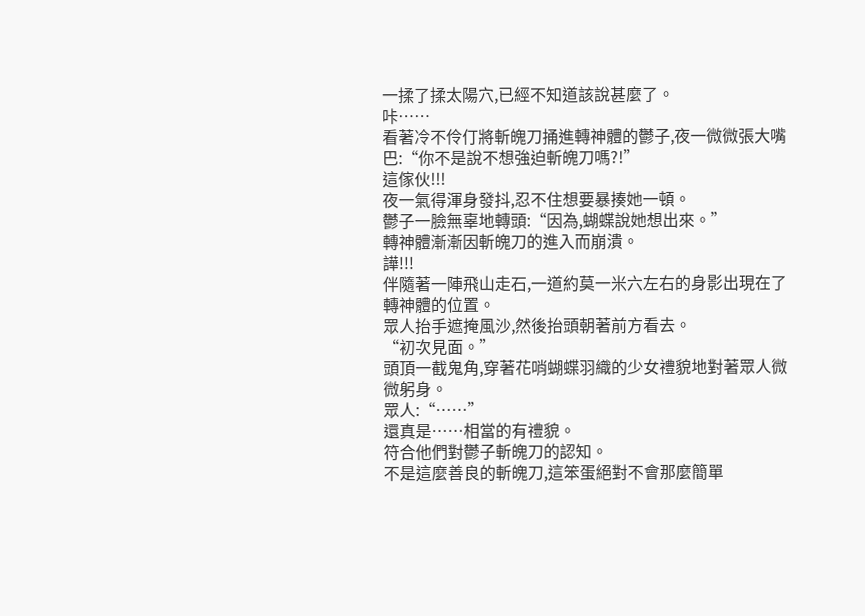一揉了揉太陽穴,已經不知道該說甚麼了。
咔……
看著冷不伶仃將斬魄刀捅進轉神體的鬱子,夜一微微張大嘴巴:“你不是說不想強迫斬魄刀嗎?!”
這傢伙!!!
夜一氣得渾身發抖,忍不住想要暴揍她一頓。
鬱子一臉無辜地轉頭:“因為,蝴蝶說她想出來。”
轉神體漸漸因斬魄刀的進入而崩潰。
譁!!!
伴隨著一陣飛山走石,一道約莫一米六左右的身影出現在了轉神體的位置。
眾人抬手遮掩風沙,然後抬頭朝著前方看去。
“初次見面。”
頭頂一截鬼角,穿著花哨蝴蝶羽織的少女禮貌地對著眾人微微躬身。
眾人:“……”
還真是……相當的有禮貌。
符合他們對鬱子斬魄刀的認知。
不是這麼善良的斬魄刀,這笨蛋絕對不會那麼簡單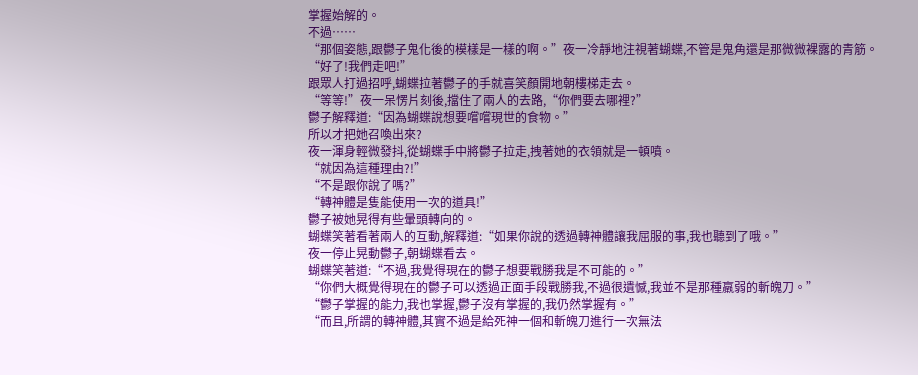掌握始解的。
不過……
“那個姿態,跟鬱子鬼化後的模樣是一樣的啊。”夜一冷靜地注視著蝴蝶,不管是鬼角還是那微微裸露的青筋。
“好了!我們走吧!”
跟眾人打過招呼,蝴蝶拉著鬱子的手就喜笑顏開地朝樓梯走去。
“等等!”夜一呆愣片刻後,擋住了兩人的去路,“你們要去哪裡?”
鬱子解釋道:“因為蝴蝶說想要嚐嚐現世的食物。”
所以才把她召喚出來?
夜一渾身輕微發抖,從蝴蝶手中將鬱子拉走,拽著她的衣領就是一頓噴。
“就因為這種理由?!”
“不是跟你說了嗎?”
“轉神體是隻能使用一次的道具!”
鬱子被她晃得有些暈頭轉向的。
蝴蝶笑著看著兩人的互動,解釋道:“如果你說的透過轉神體讓我屈服的事,我也聽到了哦。”
夜一停止晃動鬱子,朝蝴蝶看去。
蝴蝶笑著道:“不過,我覺得現在的鬱子想要戰勝我是不可能的。”
“你們大概覺得現在的鬱子可以透過正面手段戰勝我,不過很遺憾,我並不是那種羸弱的斬魄刀。”
“鬱子掌握的能力,我也掌握,鬱子沒有掌握的,我仍然掌握有。”
“而且,所謂的轉神體,其實不過是給死神一個和斬魄刀進行一次無法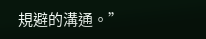規避的溝通。”